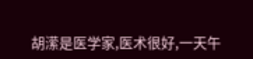胡潆是医学家,医术很好,一天午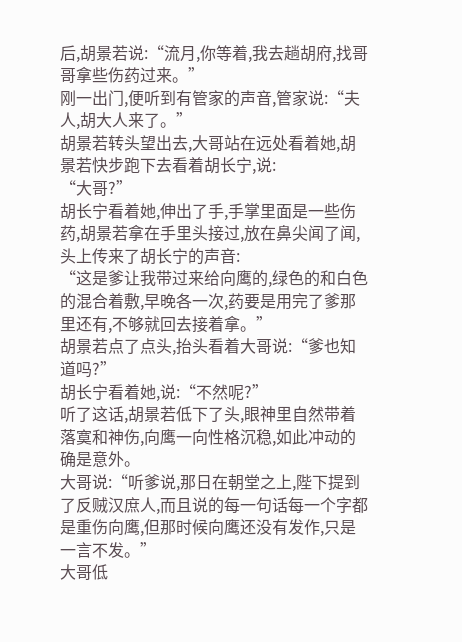后,胡景若说:“流月,你等着,我去趟胡府,找哥哥拿些伤药过来。”
刚一出门,便听到有管家的声音,管家说:“夫人,胡大人来了。”
胡景若转头望出去,大哥站在远处看着她,胡景若快步跑下去看着胡长宁,说:
“大哥?”
胡长宁看着她,伸出了手,手掌里面是一些伤药,胡景若拿在手里头接过,放在鼻尖闻了闻,头上传来了胡长宁的声音:
“这是爹让我带过来给向鹰的,绿色的和白色的混合着敷,早晚各一次,药要是用完了爹那里还有,不够就回去接着拿。”
胡景若点了点头,抬头看着大哥说:“爹也知道吗?”
胡长宁看着她,说:“不然呢?”
听了这话,胡景若低下了头,眼神里自然带着落寞和神伤,向鹰一向性格沉稳,如此冲动的确是意外。
大哥说:“听爹说,那日在朝堂之上,陛下提到了反贼汉庶人,而且说的每一句话每一个字都是重伤向鹰,但那时候向鹰还没有发作,只是一言不发。”
大哥低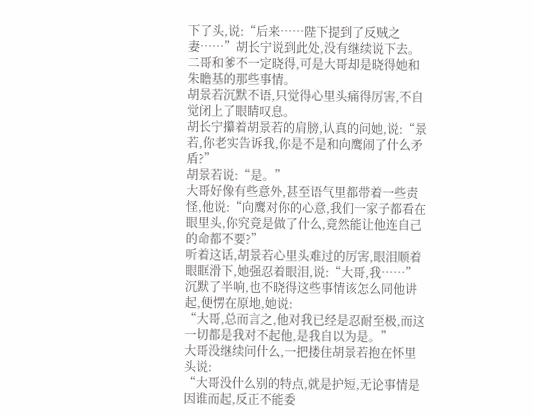下了头,说:“后来……陛下提到了反贼之妻……”胡长宁说到此处,没有继续说下去。
二哥和爹不一定晓得,可是大哥却是晓得她和朱瞻基的那些事情。
胡景若沉默不语,只觉得心里头痛得厉害,不自觉闭上了眼睛叹息。
胡长宁攥着胡景若的肩膀,认真的问她,说:“景若,你老实告诉我,你是不是和向鹰闹了什么矛盾?”
胡景若说:“是。”
大哥好像有些意外,甚至语气里都带着一些责怪,他说:“向鹰对你的心意,我们一家子都看在眼里头,你究竟是做了什么,竟然能让他连自己的命都不要?”
听着这话,胡景若心里头难过的厉害,眼泪顺着眼眶滑下,她强忍着眼泪,说:“大哥,我……”
沉默了半响,也不晓得这些事情该怎么同他讲起,便愣在原地,她说:
“大哥,总而言之,他对我已经是忍耐至极,而这一切都是我对不起他,是我自以为是。”
大哥没继续问什么,一把搂住胡景若抱在怀里头说:
“大哥没什么别的特点,就是护短,无论事情是因谁而起,反正不能委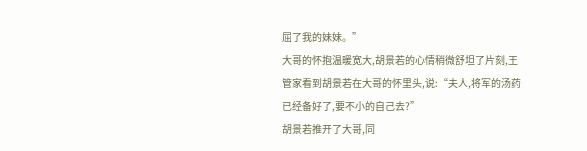屈了我的妹妹。”
大哥的怀抱温暖宽大,胡景若的心情稍微舒坦了片刻,王管家看到胡景若在大哥的怀里头,说:“夫人,将军的汤药已经备好了,要不小的自己去?”
胡景若推开了大哥,同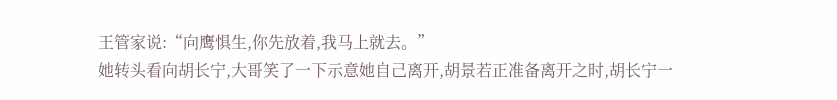王管家说:“向鹰惧生,你先放着,我马上就去。”
她转头看向胡长宁,大哥笑了一下示意她自己离开,胡景若正准备离开之时,胡长宁一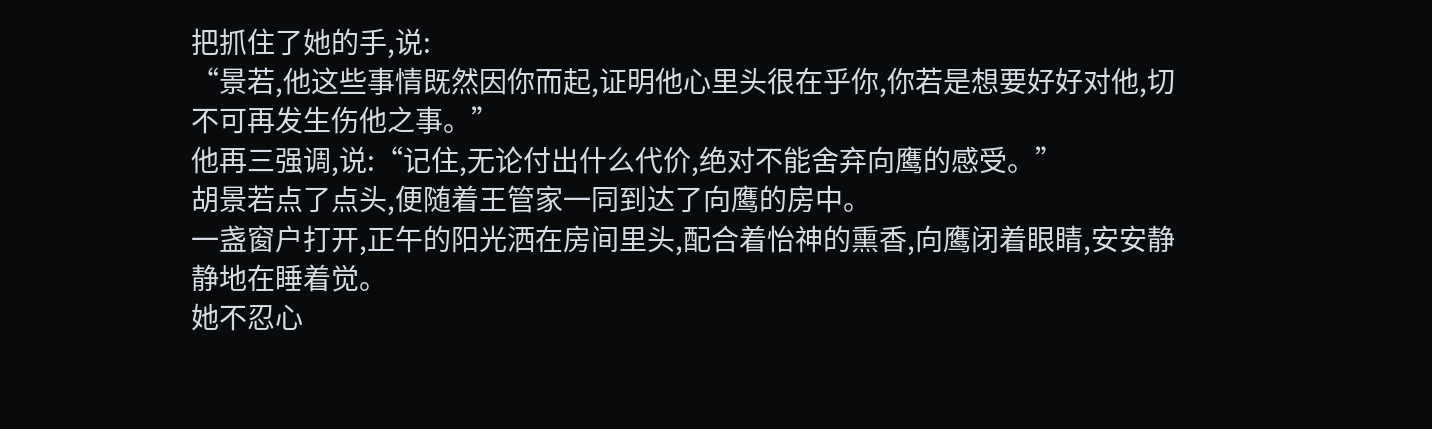把抓住了她的手,说:
“景若,他这些事情既然因你而起,证明他心里头很在乎你,你若是想要好好对他,切不可再发生伤他之事。”
他再三强调,说:“记住,无论付出什么代价,绝对不能舍弃向鹰的感受。”
胡景若点了点头,便随着王管家一同到达了向鹰的房中。
一盏窗户打开,正午的阳光洒在房间里头,配合着怡神的熏香,向鹰闭着眼睛,安安静静地在睡着觉。
她不忍心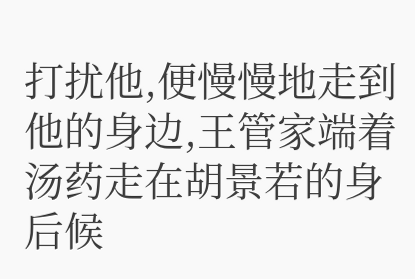打扰他,便慢慢地走到他的身边,王管家端着汤药走在胡景若的身后候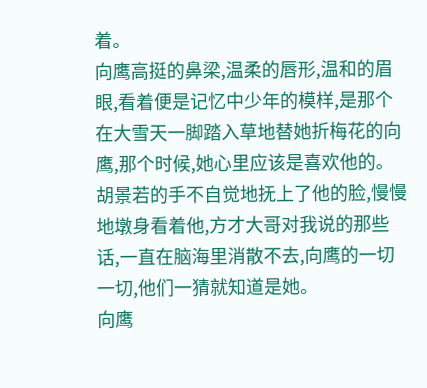着。
向鹰高挺的鼻梁,温柔的唇形,温和的眉眼,看着便是记忆中少年的模样,是那个在大雪天一脚踏入草地替她折梅花的向鹰,那个时候,她心里应该是喜欢他的。
胡景若的手不自觉地抚上了他的脸,慢慢地墩身看着他,方才大哥对我说的那些话,一直在脑海里消散不去,向鹰的一切一切,他们一猜就知道是她。
向鹰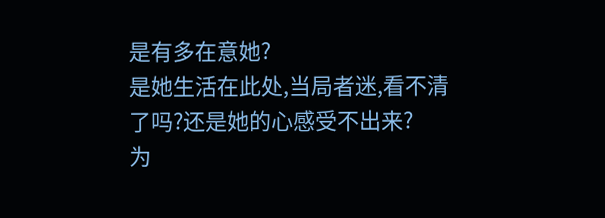是有多在意她?
是她生活在此处,当局者迷,看不清了吗?还是她的心感受不出来?
为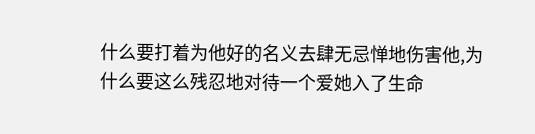什么要打着为他好的名义去肆无忌惮地伤害他,为什么要这么残忍地对待一个爱她入了生命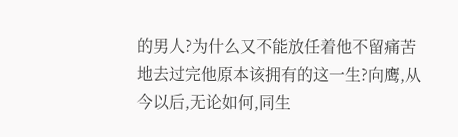的男人?为什么又不能放任着他不留痛苦地去过完他原本该拥有的这一生?向鹰,从今以后,无论如何,同生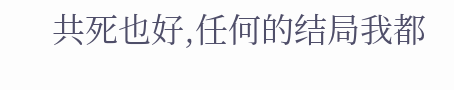共死也好,任何的结局我都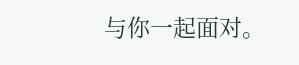与你一起面对。